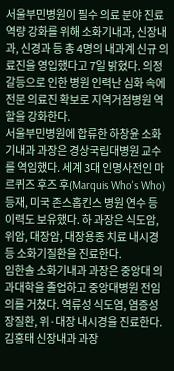서울부민병원이 필수 의료 분야 진료 역량 강화를 위해 소화기내과, 신장내과, 신경과 등 총 4명의 내과계 신규 의료진을 영입했다고 7일 밝혔다. 의정갈등으로 인한 병원 인력난 심화 속에 전문 의료진 확보로 지역거점병원 역할을 강화한다.
서울부민병원에 합류한 하창윤 소화기내과 과장은 경상국립대병원 교수를 역임했다. 세계 3대 인명사전인 마르퀴즈 후즈 후(Marquis Who's Who) 등재, 미국 존스홉킨스 병원 연수 등 이력도 보유했다. 하 과장은 식도암, 위암, 대장암, 대장용종 치료 내시경 등 소화기질환을 진료한다.
임한솔 소화기내과 과장은 중앙대 의과대학을 졸업하고 중앙대병원 전임의를 거쳤다. 역류성 식도염, 염증성 장질환, 위·대장 내시경을 진료한다. 김홍태 신장내과 과장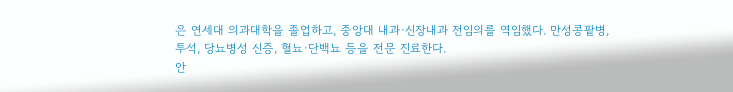은 연세대 의과대학을 졸업하고, 중앙대 내과·신장내과 전임의를 역임했다. 만성콩팥병, 투석, 당뇨병성 신증, 혈뇨·단백뇨 등을 전문 진료한다.
안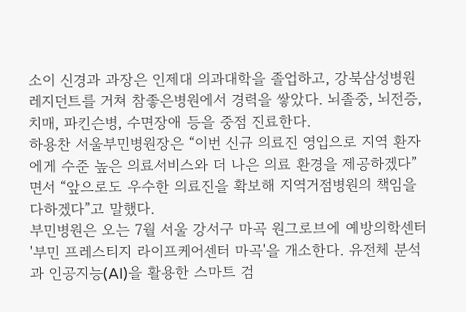소이 신경과 과장은 인제대 의과대학을 졸업하고, 강북삼성병원 레지던트를 거쳐 참좋은병원에서 경력을 쌓았다. 뇌졸중, 뇌전증, 치매, 파킨슨병, 수면장애 등을 중점 진료한다.
하용찬 서울부민병원장은 “이번 신규 의료진 영입으로 지역 환자에게 수준 높은 의료서비스와 더 나은 의료 환경을 제공하겠다”면서 “앞으로도 우수한 의료진을 확보해 지역거점병원의 책임을 다하겠다”고 말했다.
부민병원은 오는 7월 서울 강서구 마곡 원그로브에 예방의학센터 '부민 프레스티지 라이프케어센터 마곡'을 개소한다. 유전체 분석과 인공지능(AI)을 활용한 스마트 검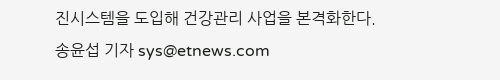진시스템을 도입해 건강관리 사업을 본격화한다.
송윤섭 기자 sys@etnews.com